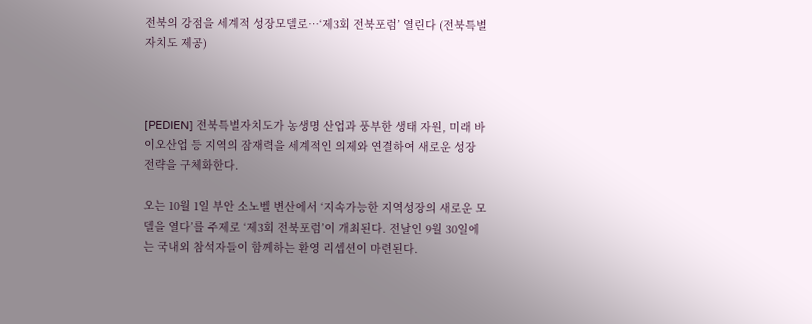전북의 강점을 세계적 성장모델로…‘제3회 전북포럼’ 열린다 (전북특별자치도 제공)



[PEDIEN] 전북특별자치도가 농생명 산업과 풍부한 생태 자원, 미래 바이오산업 등 지역의 잠재력을 세계적인 의제와 연결하여 새로운 성장 전략을 구체화한다.

오는 10월 1일 부안 소노벨 변산에서 ‘지속가능한 지역성장의 새로운 모델을 열다’를 주제로 ‘제3회 전북포럼’이 개최된다. 전날인 9월 30일에는 국내외 참석자들이 함께하는 환영 리셉션이 마련된다.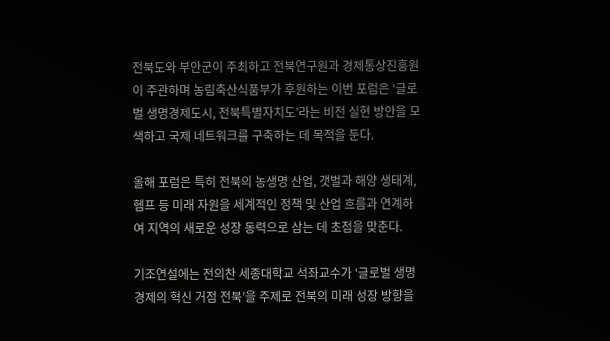전북도와 부안군이 주최하고 전북연구원과 경제통상진흥원이 주관하며 농림축산식품부가 후원하는 이번 포럼은 ‘글로벌 생명경제도시, 전북특별자치도’라는 비전 실현 방안을 모색하고 국제 네트워크를 구축하는 데 목적을 둔다.

올해 포럼은 특히 전북의 농생명 산업, 갯벌과 해양 생태계, 헴프 등 미래 자원을 세계적인 정책 및 산업 흐름과 연계하여 지역의 새로운 성장 동력으로 삼는 데 초점을 맞춘다.

기조연설에는 전의찬 세종대학교 석좌교수가 ‘글로벌 생명경제의 혁신 거점 전북’을 주제로 전북의 미래 성장 방향을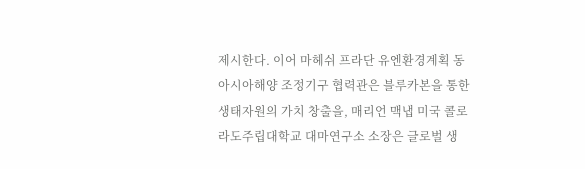제시한다. 이어 마헤쉬 프라단 유엔환경계획 동아시아해양 조정기구 협력관은 블루카본을 통한 생태자원의 가치 창출을, 매리언 맥냅 미국 콜로라도주립대학교 대마연구소 소장은 글로벌 생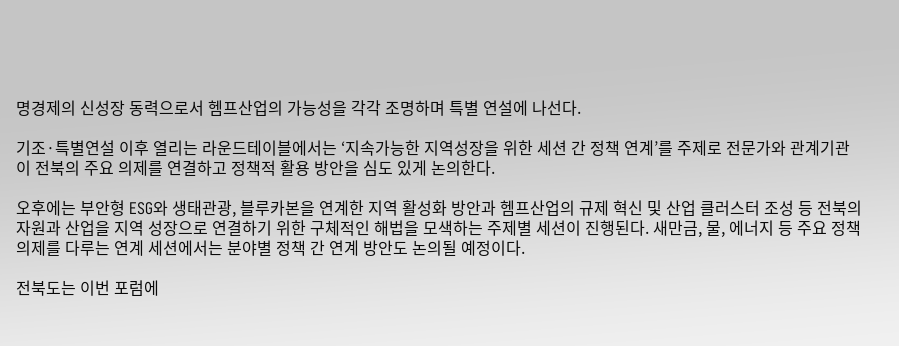명경제의 신성장 동력으로서 헴프산업의 가능성을 각각 조명하며 특별 연설에 나선다.

기조·특별연설 이후 열리는 라운드테이블에서는 ‘지속가능한 지역성장을 위한 세션 간 정책 연계’를 주제로 전문가와 관계기관이 전북의 주요 의제를 연결하고 정책적 활용 방안을 심도 있게 논의한다.

오후에는 부안형 ESG와 생태관광, 블루카본을 연계한 지역 활성화 방안과 헴프산업의 규제 혁신 및 산업 클러스터 조성 등 전북의 자원과 산업을 지역 성장으로 연결하기 위한 구체적인 해법을 모색하는 주제별 세션이 진행된다. 새만금, 물, 에너지 등 주요 정책 의제를 다루는 연계 세션에서는 분야별 정책 간 연계 방안도 논의될 예정이다.

전북도는 이번 포럼에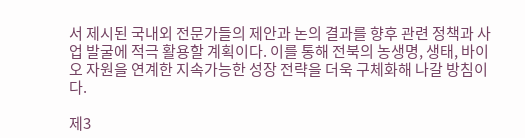서 제시된 국내외 전문가들의 제안과 논의 결과를 향후 관련 정책과 사업 발굴에 적극 활용할 계획이다. 이를 통해 전북의 농생명, 생태, 바이오 자원을 연계한 지속가능한 성장 전략을 더욱 구체화해 나갈 방침이다.

제3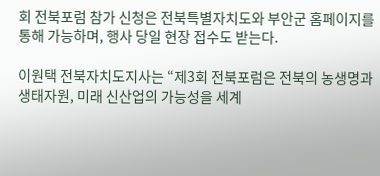회 전북포럼 참가 신청은 전북특별자치도와 부안군 홈페이지를 통해 가능하며, 행사 당일 현장 접수도 받는다.

이원택 전북자치도지사는 “제3회 전북포럼은 전북의 농생명과 생태자원, 미래 신산업의 가능성을 세계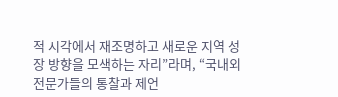적 시각에서 재조명하고 새로운 지역 성장 방향을 모색하는 자리”라며, “국내외 전문가들의 통찰과 제언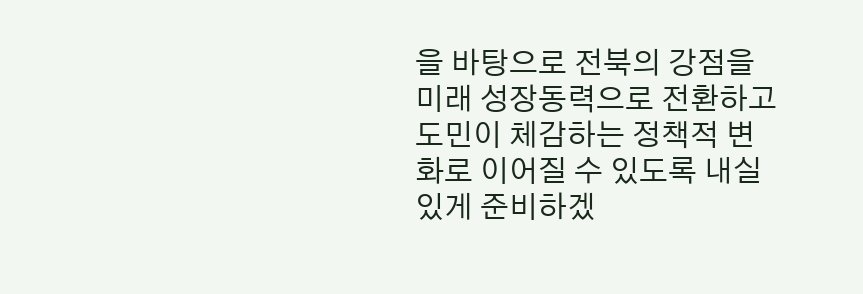을 바탕으로 전북의 강점을 미래 성장동력으로 전환하고 도민이 체감하는 정책적 변화로 이어질 수 있도록 내실 있게 준비하겠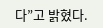다”고 밝혔다.